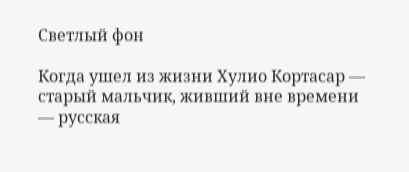Светлый фон

Когда ушел из жизни Хулио Кортасар — старый мальчик, живший вне времени — русская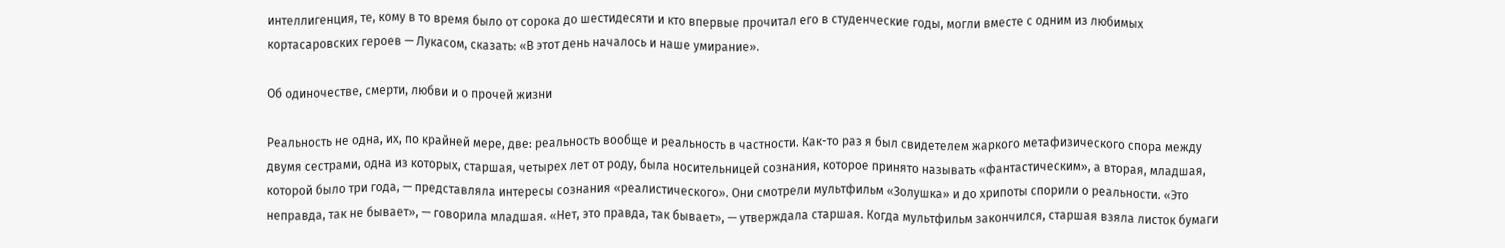интеллигенция, те, кому в то время было от сорока до шестидесяти и кто впервые прочитал его в студенческие годы, могли вместе с одним из любимых кортасаровских героев — Лукасом, сказать: «В этот день началось и наше умирание».

Об одиночестве, смерти, любви и о прочей жизни

Реальность не одна, их, по крайней мере, две: реальность вообще и реальность в частности. Как-то раз я был свидетелем жаркого метафизического спора между двумя сестрами, одна из которых, старшая, четырех лет от роду, была носительницей сознания, которое принято называть «фантастическим», а вторая, младшая, которой было три года, — представляла интересы сознания «реалистического». Они смотрели мультфильм «Золушка» и до хрипоты спорили о реальности. «Это неправда, так не бывает», — говорила младшая. «Нет, это правда, так бывает», — утверждала старшая. Когда мультфильм закончился, старшая взяла листок бумаги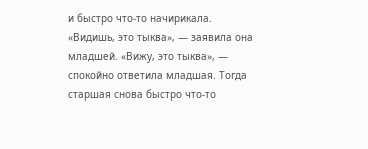и быстро что-то начирикала. «Видишь, это тыква», — заявила она младшей. «Вижу, это тыква», — спокойно ответила младшая. Тогда старшая снова быстро что-то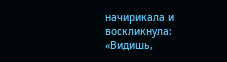начирикала и воскликнула: «Видишь,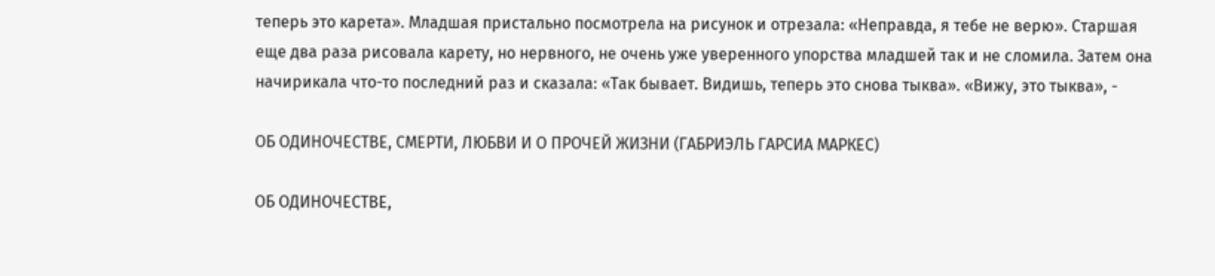теперь это карета». Младшая пристально посмотрела на рисунок и отрезала: «Неправда, я тебе не верю». Старшая еще два раза рисовала карету, но нервного, не очень уже уверенного упорства младшей так и не сломила. Затем она начирикала что-то последний раз и сказала: «Так бывает. Видишь, теперь это снова тыква». «Вижу, это тыква», -

ОБ ОДИНОЧЕСТВЕ, СМЕРТИ, ЛЮБВИ И О ПРОЧЕЙ ЖИЗНИ (ГАБРИЭЛЬ ГАРСИА МАРКЕС)

ОБ ОДИНОЧЕСТВЕ,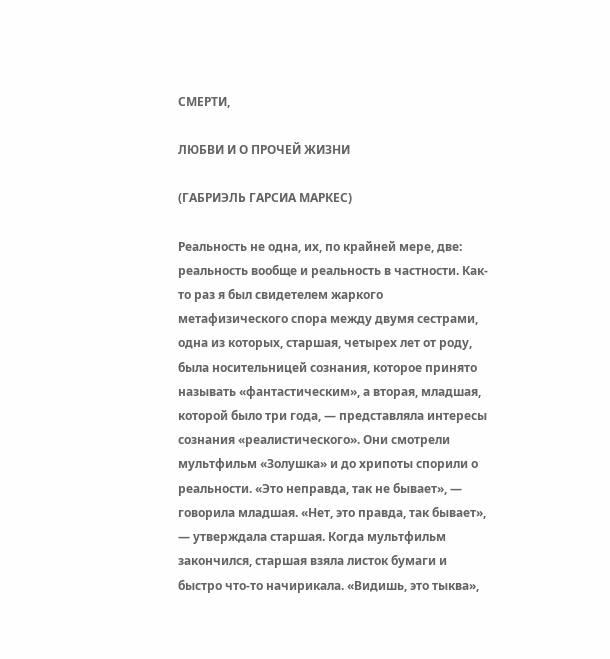СМЕРТИ,

ЛЮБВИ И О ПРОЧЕЙ ЖИЗНИ

(ГАБРИЭЛЬ ГАРСИА МАРКЕС)

Реальность не одна, их, по крайней мере, две: реальность вообще и реальность в частности. Как-то раз я был свидетелем жаркого метафизического спора между двумя сестрами, одна из которых, старшая, четырех лет от роду, была носительницей сознания, которое принято называть «фантастическим», а вторая, младшая, которой было три года, — представляла интересы сознания «реалистического». Они смотрели мультфильм «Золушка» и до хрипоты спорили о реальности. «Это неправда, так не бывает», — говорила младшая. «Нет, это правда, так бывает», — утверждала старшая. Когда мультфильм закончился, старшая взяла листок бумаги и быстро что-то начирикала. «Видишь, это тыква»,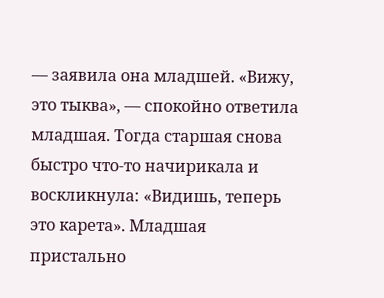— заявила она младшей. «Вижу, это тыква», — спокойно ответила младшая. Тогда старшая снова быстро что-то начирикала и воскликнула: «Видишь, теперь это карета». Младшая пристально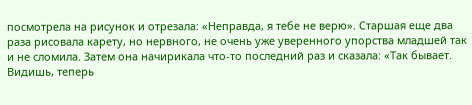посмотрела на рисунок и отрезала: «Неправда, я тебе не верю». Старшая еще два раза рисовала карету, но нервного, не очень уже уверенного упорства младшей так и не сломила. Затем она начирикала что-то последний раз и сказала: «Так бывает. Видишь, теперь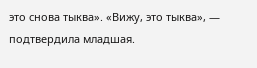это снова тыква». «Вижу, это тыква», — подтвердила младшая.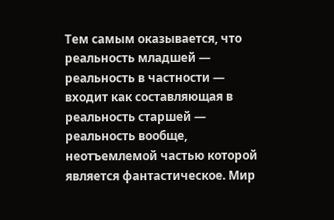Тем самым оказывается, что реальность младшей — реальность в частности — входит как составляющая в реальность старшей — реальность вообще, неотъемлемой частью которой является фантастическое. Мир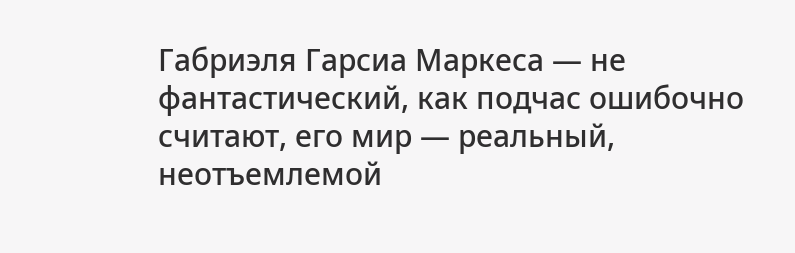Габриэля Гарсиа Маркеса — не фантастический, как подчас ошибочно считают, его мир — реальный, неотъемлемой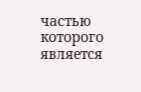частью которого является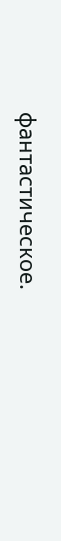фантастическое.